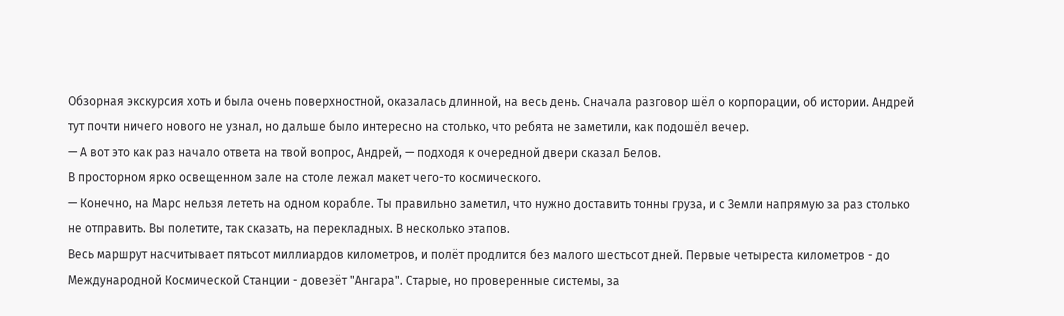Обзорная экскурсия хоть и была очень поверхностной, оказалась длинной, на весь день. Сначала разговор шёл о корпорации, об истории. Андрей тут почти ничего нового не узнал, но дальше было интересно на столько, что ребята не заметили, как подошёл вечер.
— А вот это как раз начало ответа на твой вопрос, Андрей, — подходя к очередной двери сказал Белов.
В просторном ярко освещенном зале на столе лежал макет чего-то космического.
— Конечно, на Марс нельзя лететь на одном корабле. Ты правильно заметил, что нужно доставить тонны груза, и с Земли напрямую за раз столько не отправить. Вы полетите, так сказать, на перекладных. В несколько этапов.
Весь маршрут насчитывает пятьсот миллиардов километров, и полёт продлится без малого шестьсот дней. Первые четыреста километров - до Международной Космической Станции - довезёт "Ангара". Старые, но проверенные системы, за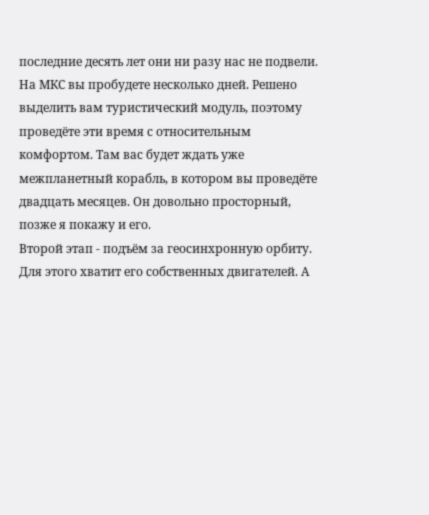последние десять лет они ни разу нас не подвели.
На МКС вы пробудете несколько дней. Решено выделить вам туристический модуль, поэтому проведёте эти время с относительным комфортом. Там вас будет ждать уже межпланетный корабль, в котором вы проведёте двадцать месяцев. Он довольно просторный, позже я покажу и его.
Второй этап - подъём за геосинхронную орбиту. Для этого хватит его собственных двигателей. А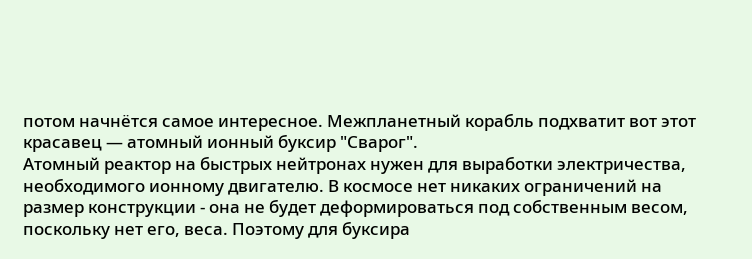потом начнётся самое интересное. Межпланетный корабль подхватит вот этот красавец — атомный ионный буксир "Сварог".
Атомный реактор на быстрых нейтронах нужен для выработки электричества, необходимого ионному двигателю. В космосе нет никаких ограничений на размер конструкции - она не будет деформироваться под собственным весом, поскольку нет его, веса. Поэтому для буксира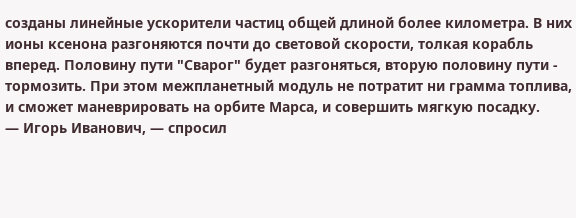созданы линейные ускорители частиц общей длиной более километра. В них ионы ксенона разгоняются почти до световой скорости, толкая корабль вперед. Половину пути "Сварог" будет разгоняться, вторую половину пути - тормозить. При этом межпланетный модуль не потратит ни грамма топлива, и сможет маневрировать на орбите Марса, и совершить мягкую посадку.
— Игорь Иванович, — спросил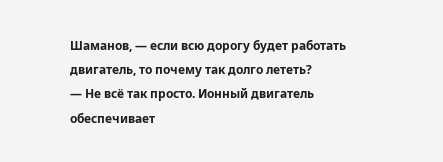Шаманов, — если всю дорогу будет работать двигатель, то почему так долго лететь?
— Не всё так просто. Ионный двигатель обеспечивает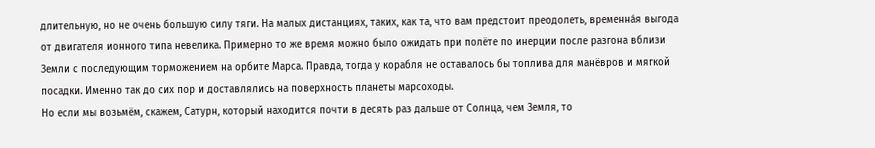длительную, но не очень большую силу тяги. На малых дистанциях, таких, как та, что вам предстоит преодолеть, временна́я выгода от двигателя ионного типа невелика. Примерно то же время можно было ожидать при полёте по инерции после разгона вблизи Земли с последующим торможением на орбите Марса. Правда, тогда у корабля не оставалось бы топлива для манёвров и мягкой посадки. Именно так до сих пор и доставлялись на поверхность планеты марсоходы.
Но если мы возьмём, скажем, Сатурн, который находится почти в десять раз дальше от Солнца, чем Земля, то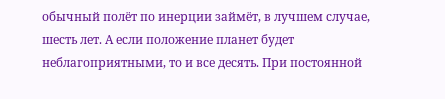обычный полёт по инерции займёт, в лучшем случае, шесть лет. А если положение планет будет неблагоприятными, то и все десять. При постоянной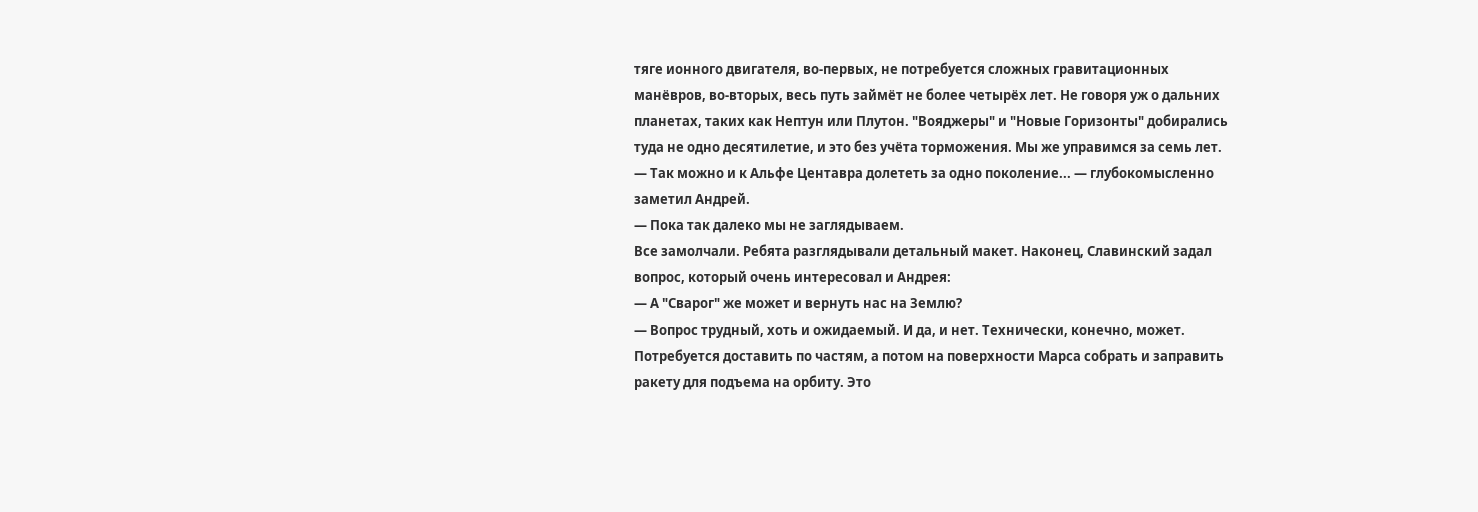тяге ионного двигателя, во-первых, не потребуется сложных гравитационных манёвров, во-вторых, весь путь займёт не более четырёх лет. Не говоря уж о дальних планетах, таких как Нептун или Плутон. "Вояджеры" и "Новые Горизонты" добирались туда не одно десятилетие, и это без учёта торможения. Мы же управимся за семь лет.
— Так можно и к Альфе Центавра долететь за одно поколение... — глубокомысленно заметил Андрей.
— Пока так далеко мы не заглядываем.
Все замолчали. Ребята разглядывали детальный макет. Наконец, Славинский задал вопрос, который очень интересовал и Андрея:
— А "Сварог" же может и вернуть нас на Землю?
— Вопрос трудный, хоть и ожидаемый. И да, и нет. Технически, конечно, может. Потребуется доставить по частям, а потом на поверхности Марса собрать и заправить ракету для подъема на орбиту. Это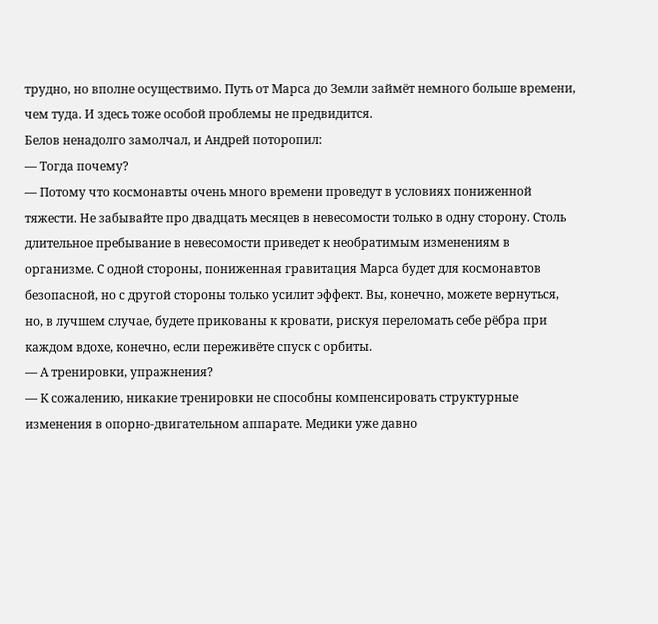трудно, но вполне осуществимо. Путь от Марса до Земли займёт немного больше времени, чем туда. И здесь тоже особой проблемы не предвидится.
Белов ненадолго замолчал, и Андрей поторопил:
— Тогда почему?
— Потому что космонавты очень много времени проведут в условиях пониженной тяжести. Не забывайте про двадцать месяцев в невесомости только в одну сторону. Столь длительное пребывание в невесомости приведет к необратимым изменениям в организме. С одной стороны, пониженная гравитация Марса будет для космонавтов безопасной, но с другой стороны только усилит эффект. Вы, конечно, можете вернуться, но, в лучшем случае, будете прикованы к кровати, рискуя переломать себе рёбра при каждом вдохе, конечно, если переживёте спуск с орбиты.
— А тренировки, упражнения?
— К сожалению, никакие тренировки не способны компенсировать структурные изменения в опорно-двигательном аппарате. Медики уже давно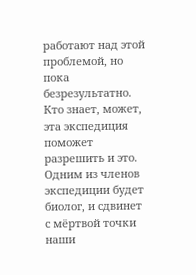работают над этой проблемой, но пока безрезультатно. Кто знает, может, эта экспедиция поможет разрешить и это. Одним из членов экспедиции будет биолог, и сдвинет с мёртвой точки наши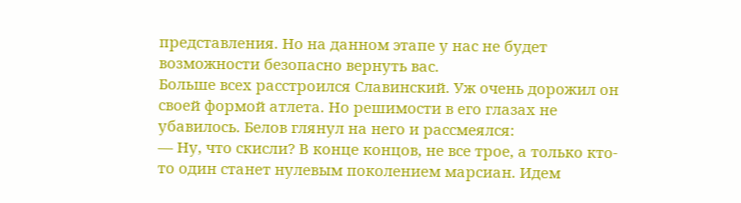представления. Но на данном этапе у нас не будет возможности безопасно вернуть вас.
Больше всех расстроился Славинский. Уж очень дорожил он своей формой атлета. Но решимости в его глазах не убавилось. Белов глянул на него и рассмеялся:
— Ну, что скисли? В конце концов, не все трое, а только кто-то один станет нулевым поколением марсиан. Идем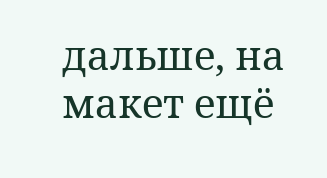дальше, на макет ещё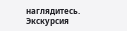наглядитесь.
Экскурсия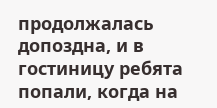продолжалась допоздна, и в гостиницу ребята попали, когда на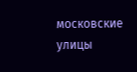московские улицы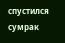спустился сумрак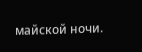майской ночи.